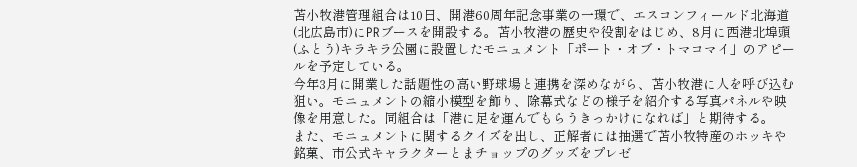苫小牧港管理組合は10日、開港60周年記念事業の一環で、エスコンフィールド北海道(北広島市)にPRブースを開設する。苫小牧港の歴史や役割をはじめ、8月に西港北埠頭(ふとう)キラキラ公園に設置したモニュメント「ポート・オブ・トマコマイ」のアピールを予定している。
今年3月に開業した話題性の高い野球場と連携を深めながら、苫小牧港に人を呼び込む狙い。モニュメントの縮小模型を飾り、除幕式などの様子を紹介する写真パネルや映像を用意した。同組合は「港に足を運んでもらうきっかけになれば」と期待する。
また、モニュメントに関するクイズを出し、正解者には抽選で苫小牧特産のホッキや銘菓、市公式キャラクターとまチョップのグッズをプレゼ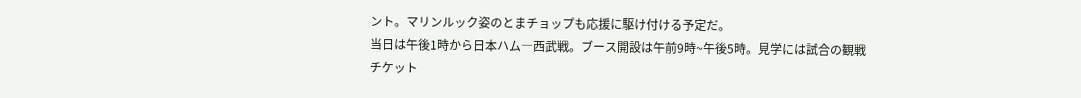ント。マリンルック姿のとまチョップも応援に駆け付ける予定だ。
当日は午後1時から日本ハム―西武戦。ブース開設は午前9時~午後5時。見学には試合の観戦チケット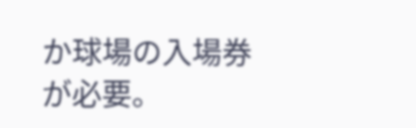か球場の入場券が必要。